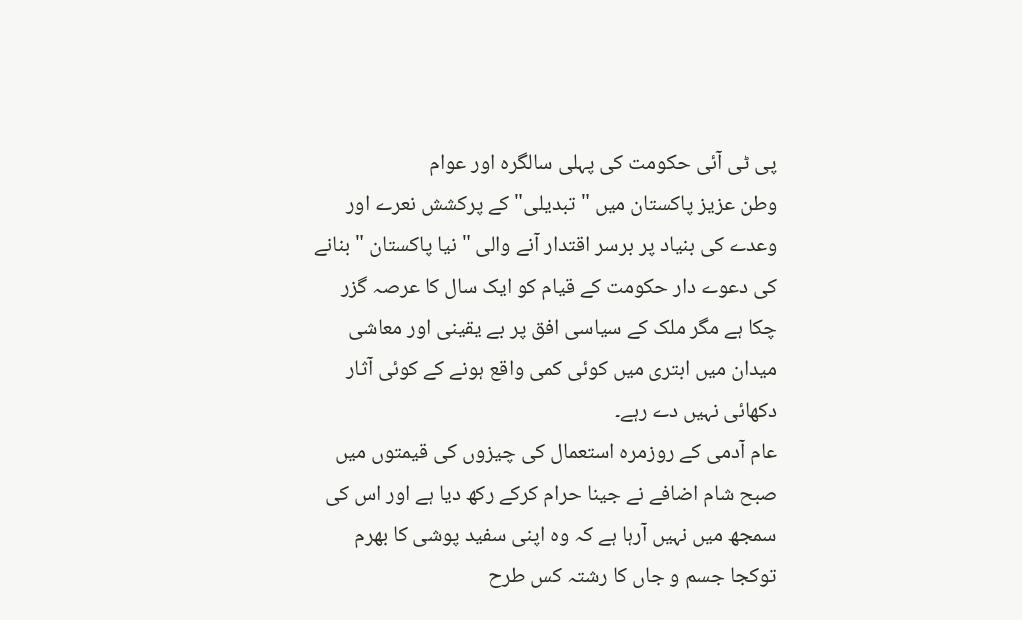پی ٹی آئی حکومت کی پہلی سالگرہ اور عوام
وطن عزیز پاکستان میں " تبدیلی" کے پرکشش نعرے اور وعدے کی بنیاد پر برسر اقتدار آنے والی " نیا پاکستان " بنانے کی دعوے دار حکومت کے قیام کو ایک سال کا عرصہ گزر چکا ہے مگر ملک کے سیاسی افق پر بے یقینی اور معاشی میدان میں ابتری میں کوئی کمی واقع ہونے کے کوئی آثار دکھائی نہیں دے رہے۔
عام آدمی کے روزمرہ استعمال کی چیزوں کی قیمتوں میں صبح شام اضافے نے جینا حرام کرکے رکھ دیا ہے اور اس کی سمجھ میں نہیں آرہا ہے کہ وہ اپنی سفید پوشی کا بھرم توکجا جسم و جاں کا رشتہ کس طرح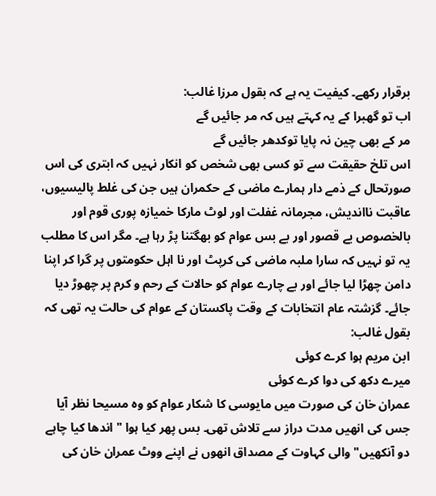برقرار رکھے۔ کیفیت یہ ہے کہ بقول مرزا غالب:
اب تو گھبرا کے یہ کہتے ہیں کہ مر جائیں گے
مر کے بھی چین نہ پایا توکدھر جائیں گے
اس تلخ حقیقت سے تو کسی بھی شخص کو انکار نہیں کہ ابتری کی اس صورتحال کے ذمے دار ہمارے ماضی کے حکمران ہیں جن کی غلط پالیسیوں، عاقبت نااندیش، مجرمانہ غفلت اور لوٹ مارکا خمیازہ پوری قوم اور بالخصوص بے قصور اور بے بس عوام کو بھگتنا پڑ رہا ہے۔ مگر اس کا مطلب یہ تو نہیں کہ سارا ملبہ ماضی کی کرپٹ اور نا اہل حکومتوں پر گرا کر اپنا دامن چھڑا لیا جائے اور بے چارے عوام کو حالات کے رحم و کرم پر چھوڑ دیا جائے۔ گزشتہ عام انتخابات کے وقت پاکستان کے عوام کی حالت یہ تھی کہ بقول غالب:
ابن مریم ہوا کرے کوئی
میرے دکھ کی دوا کرے کوئی
عمران خان کی صورت میں مایوسی کا شکار عوام کو وہ مسیحا نظر آیا جس کی انھیں مدت دراز سے تلاش تھی۔ بس پھر کیا ہوا "اندھا کیا چاہے دو آنکھیں" والی کہاوت کے مصداق انھوں نے اپنے ووٹ عمران خان کی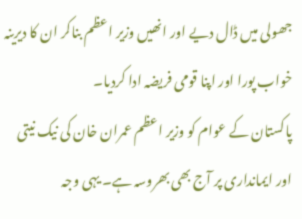جھولی میں ڈال دیے اور انھیں وزیر اعظم بناکر ان کا دیرینہ خواب پورا اور اپنا قومی فریضہ ادا کردیا۔
پاکستان کے عوام کو وزیر اعظم عمران خان کی نیک نیتی اور ایمانداری پر آج بھی بھروسہ ہے۔ یہی وجہ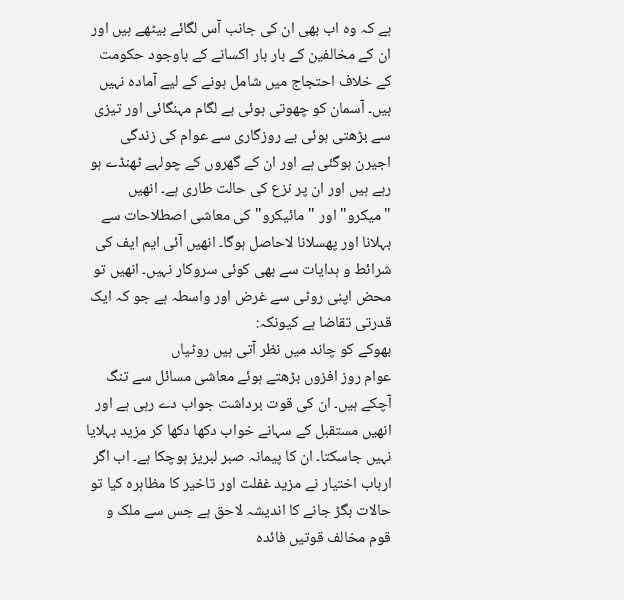ہے کہ وہ اب بھی ان کی جانب آس لگائے بیٹھے ہیں اور ان کے مخالفین کے بار بار اکسانے کے باوجود حکومت کے خلاف احتجاج میں شامل ہونے کے لیے آمادہ نہیں ہیں۔ آسمان کو چھوتی ہوئی بے لگام مہنگائی اور تیزی سے بڑھتی ہوئی بے روزگاری سے عوام کی زندگی اجیرن ہوگئی ہے اور ان کے گھروں کے چولہے ٹھنڈے ہو رہے ہیں اور ان پر نزع کی حالت طاری ہے۔ انھیں "میکرو" اور "مائیکرو" کی معاشی اصطلاحات سے بہلانا اور پھسلانا لاحاصل ہوگا۔ انھیں آئی ایم ایف کی شرائط و ہدایات سے بھی کوئی سروکار نہیں۔ انھیں تو محض اپنی روٹی سے غرض اور واسطہ ہے جو کہ ایک قدرتی تقاضا ہے کیونکہ:
بھوکے کو چاند میں نظر آتی ہیں روٹیاں
عوام روز افزوں بڑھتے ہوئے معاشی مسائل سے تنگ آچکے ہیں۔ ان کی قوت برداشت جواب دے رہی ہے اور انھیں مستقبل کے سہانے خواب دکھا دکھا کر مزید بہلایا نہیں جاسکتا۔ ان کا پیمانہ صبر لبریز ہوچکا ہے۔ اب اگر ارباب اختیار نے مزید غفلت اور تاخیر کا مظاہرہ کیا تو حالات بگڑ جانے کا اندیشہ لاحق ہے جس سے ملک و قوم مخالف قوتیں فائدہ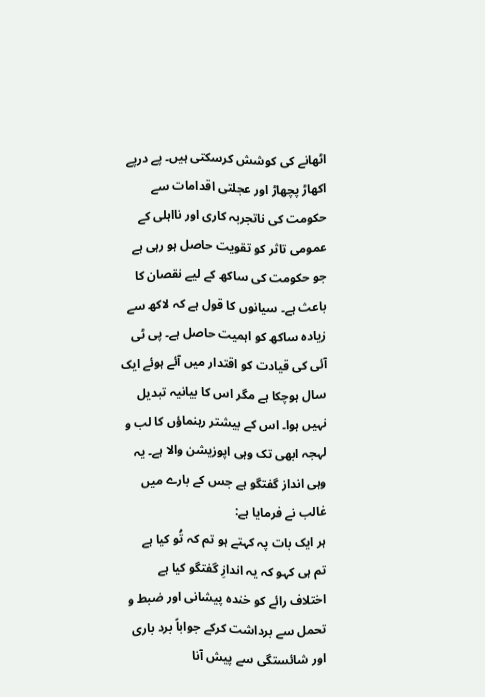اٹھانے کی کوشش کرسکتی ہیں۔ پے درپے اکھاڑ پچھاڑ اور عجلتی اقدامات سے حکومت کی ناتجربہ کاری اور نااہلی کے عمومی تاثر کو تقویت حاصل ہو رہی ہے جو حکومت کی ساکھ کے لیے نقصان کا باعث ہے۔ سیانوں کا قول ہے کہ لاکھ سے زیادہ ساکھ کو اہمیت حاصل ہے۔ پی ٹی آئی کی قیادت کو اقتدار میں آئے ہوئے ایک سال ہوچکا ہے مگر اس کا بیانیہ تبدیل نہیں ہوا۔ اس کے بیشتر رہنماؤں کا لب و لہجہ ابھی تک وہی اپوزیشن والا ہے۔ یہ وہی انداز گفتگو ہے جس کے بارے میں غالب نے فرمایا ہے:
ہر ایک بات پہ کہتے ہو تم کہ تُو کیا ہے
تم ہی کہو کہ یہ اندازِ گفتگو کیا ہے
اختلاف رائے کو خندہ پیشانی اور ضبط و تحمل سے برداشت کرکے جواباً برد باری اور شائستگی سے پیش آنا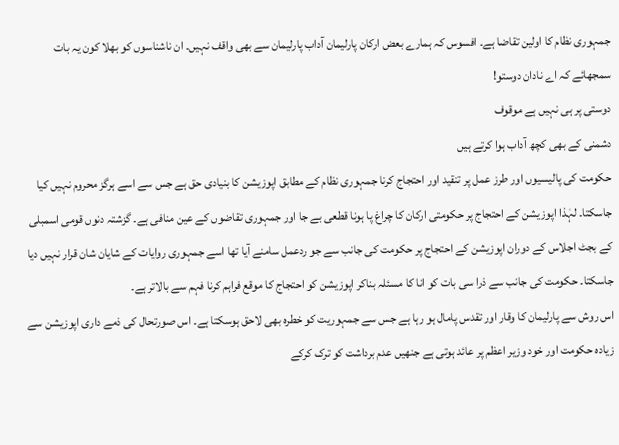جمہوری نظام کا اولین تقاضا ہے۔ افسوس کہ ہمارے بعض ارکان پارلیمان آداب پارلیمان سے بھی واقف نہیں۔ ان ناشناسوں کو بھلا کون یہ بات سمجھائے کہ اے نادان دوستو!
دوستی پر ہی نہیں ہے موقوف
دشمنی کے بھی کچھ آداب ہوا کرتے ہیں
حکومت کی پالیسیوں اور طرز عمل پر تنقید اور احتجاج کرنا جمہوری نظام کے مطابق اپوزیشن کا بنیادی حق ہے جس سے اسے ہرگز محروم نہیں کیا جاسکتا۔ لہٰذا اپوزیشن کے احتجاج پر حکومتی ارکان کا چراغ پا ہونا قطعی بے جا اور جمہوری تقاضوں کے عین منافی ہے۔ گزشتہ دنوں قومی اسمبلی کے بجٹ اجلاس کے دوران اپوزیشن کے احتجاج پر حکومت کی جانب سے جو ردعمل سامنے آیا تھا اسے جمہوری روایات کے شایان شان قرار نہیں دیا جاسکتا۔ حکومت کی جانب سے ذرا سی بات کو انا کا مسئلہ بناکر اپوزیشن کو احتجاج کا موقع فراہم کرنا فہم سے بالاتر ہے۔
اس روش سے پارلیمان کا وقار اور تقدس پامال ہو رہا ہے جس سے جمہوریت کو خطرہ بھی لاحق ہوسکتا ہے۔ اس صورتحال کی ذمے داری اپوزیشن سے زیادہ حکومت اور خود وزیر اعظم پر عائد ہوتی ہے جنھیں عدم برداشت کو ترک کرکے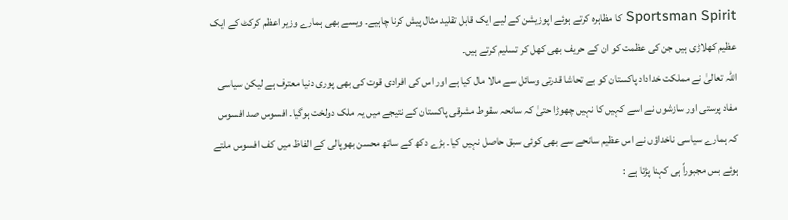Sportsman Spirit کا مظاہرہ کرتے ہوئے اپوزیشن کے لیے ایک قابل تقلید مثال پیش کرنا چاہیے۔ ویسے بھی ہمارے وزیر اعظم کرکٹ کے ایک عظیم کھلاڑی ہیں جن کی عظمت کو ان کے حریف بھی کھل کر تسلیم کرتے ہیں۔
اللہ تعالیٰ نے مملکت خداداد پاکستان کو بے تحاشا قدرتی وسائل سے مالا مال کیا ہے اور اس کی افرادی قوت کی بھی پوری دنیا معترف ہے لیکن سیاسی مفاد پرستی اور سازشوں نے اسے کہیں کا نہیں چھوڑا حتیٰ کہ سانحہ سقوط مشرقی پاکستان کے نتیجے میں یہ ملک دولخت ہوگیا۔ افسوس صد افسوس کہ ہمارے سیاسی ناخداؤں نے اس عظیم سانحے سے بھی کوئی سبق حاصل نہیں کیا۔ بڑے دکھ کے ساتھ محسن بھوپالی کے الفاظ میں کف افسوس ملتے ہوئے بس مجبوراً ہی کہنا پڑتا ہے :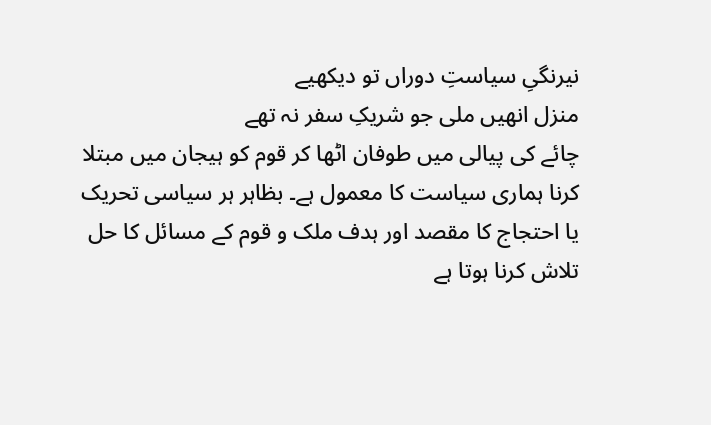نیرنگیِ سیاستِ دوراں تو دیکھیے
منزل انھیں ملی جو شریکِ سفر نہ تھے
چائے کی پیالی میں طوفان اٹھا کر قوم کو ہیجان میں مبتلا کرنا ہماری سیاست کا معمول ہے۔ بظاہر ہر سیاسی تحریک یا احتجاج کا مقصد اور ہدف ملک و قوم کے مسائل کا حل تلاش کرنا ہوتا ہے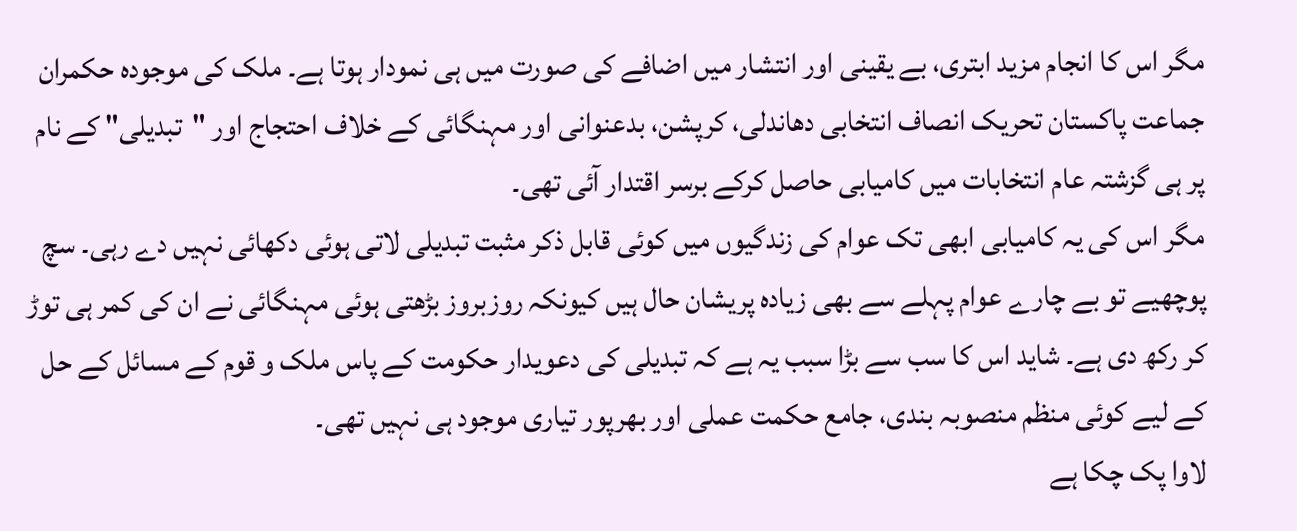مگر اس کا انجام مزید ابتری، بے یقینی اور انتشار میں اضافے کی صورت میں ہی نمودار ہوتا ہے۔ ملک کی موجودہ حکمران جماعت پاکستان تحریک انصاف انتخابی دھاندلی، کرپشن، بدعنوانی اور مہنگائی کے خلاف احتجاج اور "تبدیلی" کے نام پر ہی گزشتہ عام انتخابات میں کامیابی حاصل کرکے برسر اقتدار آئی تھی۔
مگر اس کی یہ کامیابی ابھی تک عوام کی زندگیوں میں کوئی قابل ذکر مثبت تبدیلی لاتی ہوئی دکھائی نہیں دے رہی۔ سچ پوچھیے تو بے چارے عوام پہلے سے بھی زیادہ پریشان حال ہیں کیونکہ روزبروز بڑھتی ہوئی مہنگائی نے ان کی کمر ہی توڑ کر رکھ دی ہے۔ شاید اس کا سب سے بڑا سبب یہ ہے کہ تبدیلی کی دعویدار حکومت کے پاس ملک و قوم کے مسائل کے حل کے لیے کوئی منظم منصوبہ بندی، جامع حکمت عملی اور بھرپور تیاری موجود ہی نہیں تھی۔
لاوا پک چکا ہے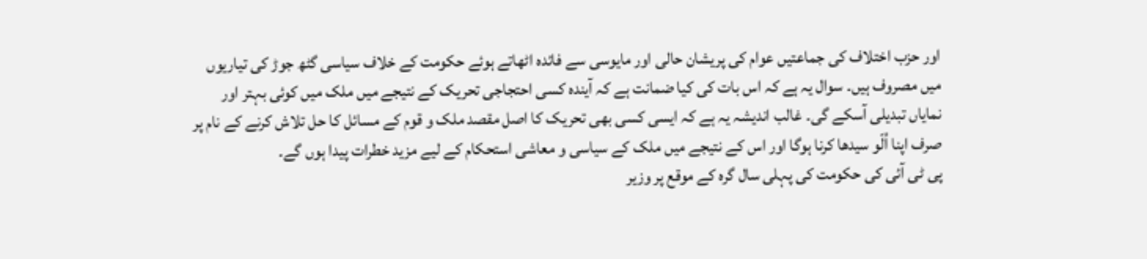اور حزب اختلاف کی جماعتیں عوام کی پریشان حالی اور مایوسی سے فائدہ اٹھاتے ہوئے حکومت کے خلاف سیاسی گٹھ جوڑ کی تیاریوں میں مصروف ہیں۔ سوال یہ ہے کہ اس بات کی کیا ضمانت ہے کہ آیندہ کسی احتجاجی تحریک کے نتیجے میں ملک میں کوئی بہتر اور نمایاں تبدیلی آسکے گی۔ غالب اندیشہ یہ ہے کہ ایسی کسی بھی تحریک کا اصل مقصد ملک و قوم کے مسائل کا حل تلاش کرنے کے نام پر صرف اپنا اُلّو سیدھا کرنا ہوگا اور اس کے نتیجے میں ملک کے سیاسی و معاشی استحکام کے لیے مزید خطرات پیدا ہوں گے۔
پی ٹی آئی کی حکومت کی پہلی سال گرہ کے موقع پر وزیر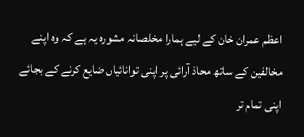اعظم عمران خان کے لیے ہمارا مخلصانہ مشورہ یہ ہے کہ وہ اپنے مخالفین کے ساتھ محاذ آرائی پر اپنی توانائیاں ضایع کرنے کے بجائے اپنی تمام تر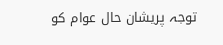توجہ پریشان حال عوام کو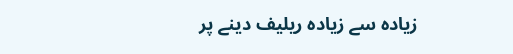زیادہ سے زیادہ ریلیف دینے پر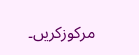مرکوزکریں۔